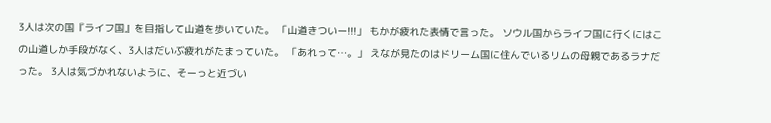3人は次の国『ライフ国』を目指して山道を歩いていた。 「山道きついー!!!」 もかが疲れた表情で言った。 ソウル国からライフ国に行くにはこの山道しか手段がなく、3人はだいぶ疲れがたまっていた。 「あれって…。」 えなが見たのはドリーム国に住んでいるリムの母親であるラナだった。 3人は気づかれないように、そーっと近づい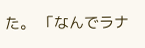た。 「なんでラナ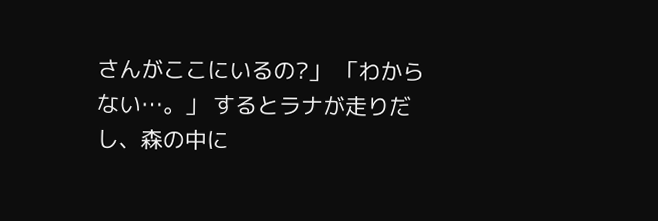さんがここにいるの?」 「わからない…。」 するとラナが走りだし、森の中に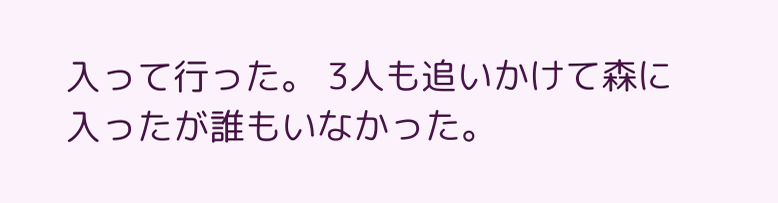入って行った。 3人も追いかけて森に入ったが誰もいなかった。